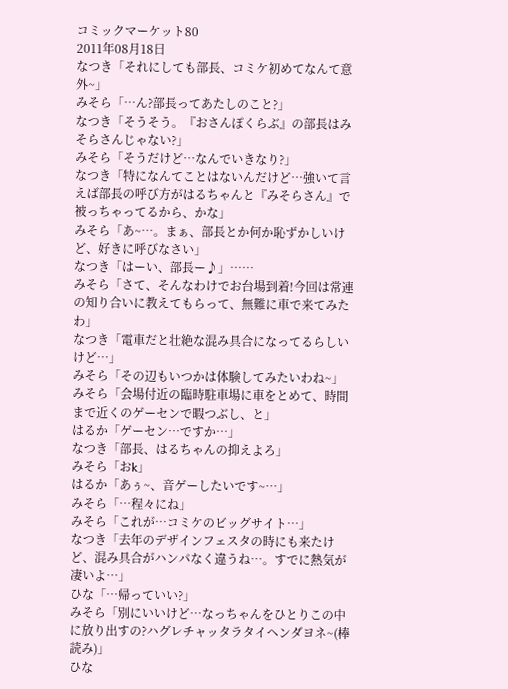コミックマーケット80
2011年08月18日
なつき「それにしても部長、コミケ初めてなんて意外~」
みそら「…ん?部長ってあたしのこと?」
なつき「そうそう。『おさんぽくらぶ』の部長はみそらさんじゃない?」
みそら「そうだけど…なんでいきなり?」
なつき「特になんてことはないんだけど…強いて言えば部長の呼び方がはるちゃんと『みそらさん』で被っちゃってるから、かな」
みそら「あ~…。まぁ、部長とか何か恥ずかしいけど、好きに呼びなさい」
なつき「はーい、部長ー♪」……
みそら「さて、そんなわけでお台場到着!今回は常連の知り合いに教えてもらって、無難に車で来てみたわ」
なつき「電車だと壮絶な混み具合になってるらしいけど…」
みそら「その辺もいつかは体験してみたいわね~」
みそら「会場付近の臨時駐車場に車をとめて、時間まで近くのゲーセンで暇つぶし、と」
はるか「ゲーセン…ですか…」
なつき「部長、はるちゃんの抑えよろ」
みそら「おk」
はるか「あぅ~、音ゲーしたいです~…」
みそら「…程々にね」
みそら「これが…コミケのビッグサイト…」
なつき「去年のデザインフェスタの時にも来たけど、混み具合がハンパなく違うね…。すでに熱気が凄いよ…」
ひな「…帰っていい?」
みそら「別にいいけど…なっちゃんをひとりこの中に放り出すの?ハグレチャッタラタイヘンダヨネ~(棒読み)」
ひな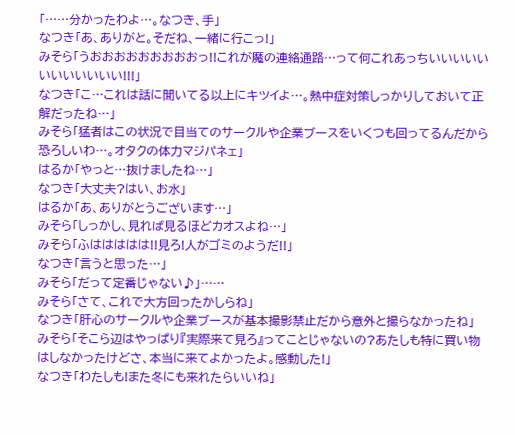「……分かったわよ…。なつき、手」
なつき「あ、ありがと。そだね、一緒に行こっ!」
みそら「うおおおおおおおおおっ!!これが魔の連絡通路…って何これあっちいいいいいいいいいいいい!!!」
なつき「こ…これは話に聞いてる以上にキツイよ…。熱中症対策しっかりしておいて正解だったね…」
みそら「猛者はこの状況で目当てのサークルや企業ブースをいくつも回ってるんだから恐ろしいわ…。オタクの体力マジパネェ」
はるか「やっと…抜けましたね…」
なつき「大丈夫?はい、お水」
はるか「あ、ありがとうございます…」
みそら「しっかし、見れば見るほどカオスよね…」
みそら「ふははははは!!見ろ!人がゴミのようだ!!」
なつき「言うと思った…」
みそら「だって定番じゃない♪」……
みそら「さて、これで大方回ったかしらね」
なつき「肝心のサークルや企業ブースが基本撮影禁止だから意外と撮らなかったね」
みそら「そこら辺はやっぱり『実際来て見ろ』ってことじゃないの?あたしも特に買い物はしなかったけどさ、本当に来てよかったよ。感動した!」
なつき「わたしも!また冬にも来れたらいいね」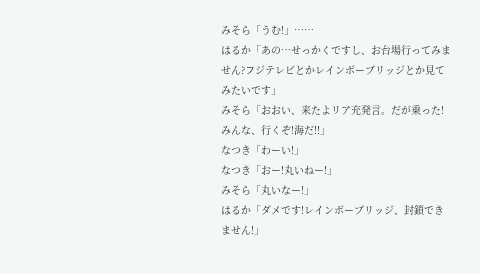みそら「うむ!」……
はるか「あの…せっかくですし、お台場行ってみません?フジテレビとかレインボーブリッジとか見てみたいです」
みそら「おおい、来たよリア充発言。だが乗った!みんな、行くぞ!海だ!!」
なつき「わーい!」
なつき「おー!丸いねー!」
みそら「丸いなー!」
はるか「ダメです!レインボーブリッジ、封鎖できません!」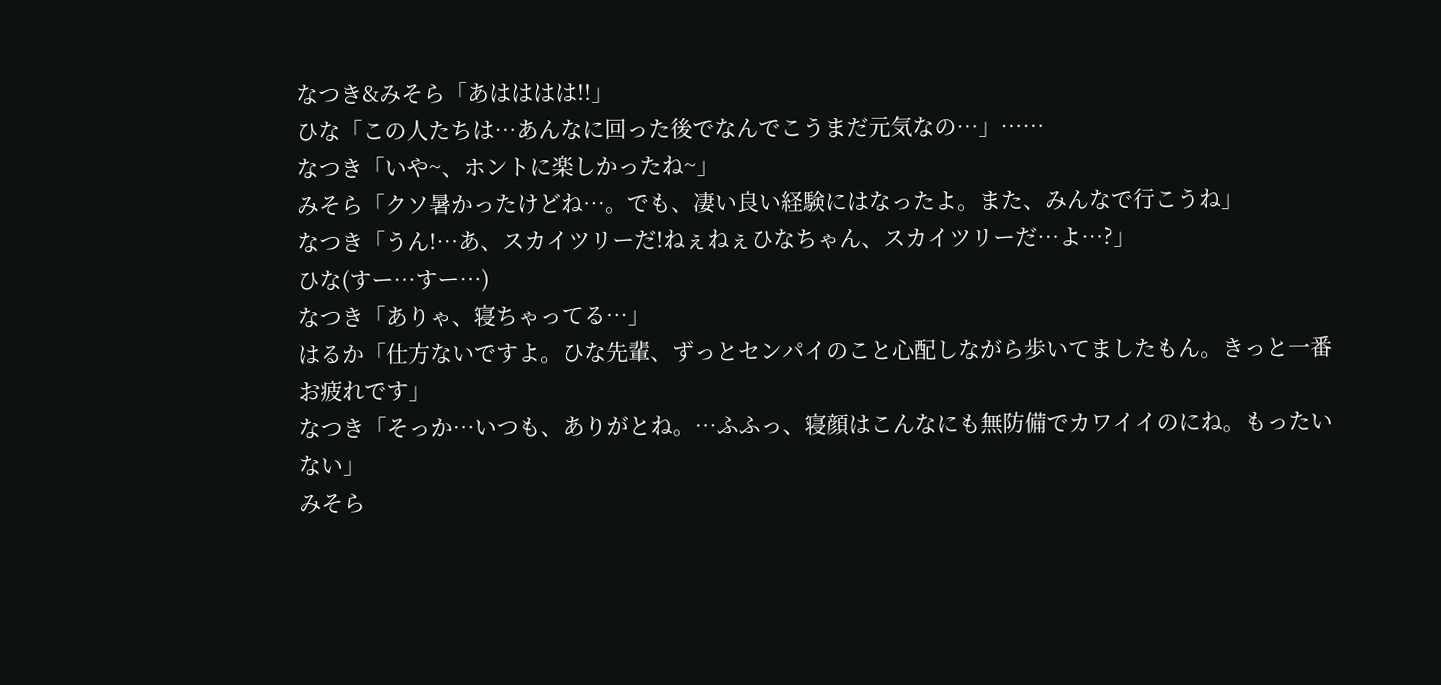なつき&みそら「あはははは!!」
ひな「この人たちは…あんなに回った後でなんでこうまだ元気なの…」……
なつき「いや~、ホントに楽しかったね~」
みそら「クソ暑かったけどね…。でも、凄い良い経験にはなったよ。また、みんなで行こうね」
なつき「うん!…あ、スカイツリーだ!ねぇねぇひなちゃん、スカイツリーだ…よ…?」
ひな(すー…すー…)
なつき「ありゃ、寝ちゃってる…」
はるか「仕方ないですよ。ひな先輩、ずっとセンパイのこと心配しながら歩いてましたもん。きっと一番お疲れです」
なつき「そっか…いつも、ありがとね。…ふふっ、寝顔はこんなにも無防備でカワイイのにね。もったいない」
みそら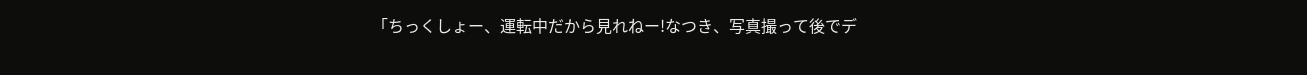「ちっくしょー、運転中だから見れねー!なつき、写真撮って後でデ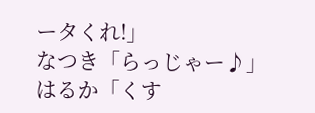ータくれ!」
なつき「らっじゃー♪」
はるか「くす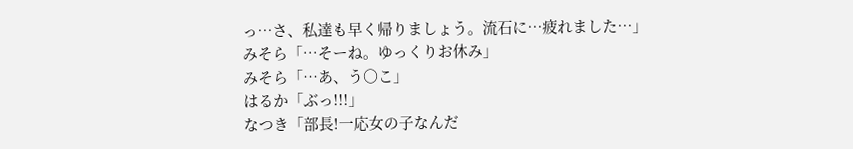っ…さ、私達も早く帰りましょう。流石に…疲れました…」
みそら「…そーね。ゆっくりお休み」
みそら「…あ、う○こ」
はるか「ぶっ!!!」
なつき「部長!一応女の子なんだ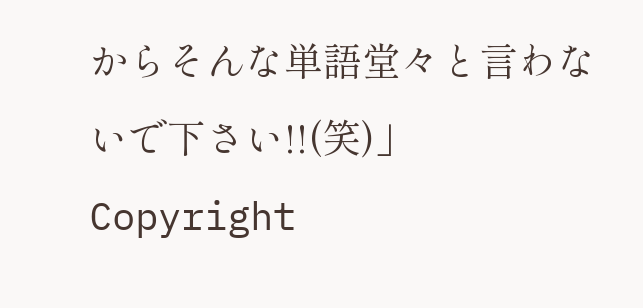からそんな単語堂々と言わないで下さい!!(笑)」Copyright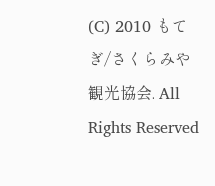(C) 2010 もてぎ/さくらみや観光協会. All Rights Reserved